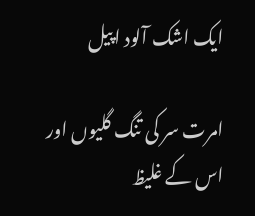ایک اشک آلود اپیل

امرت سر کی تنگ گلیوں اور اس کے غلیظ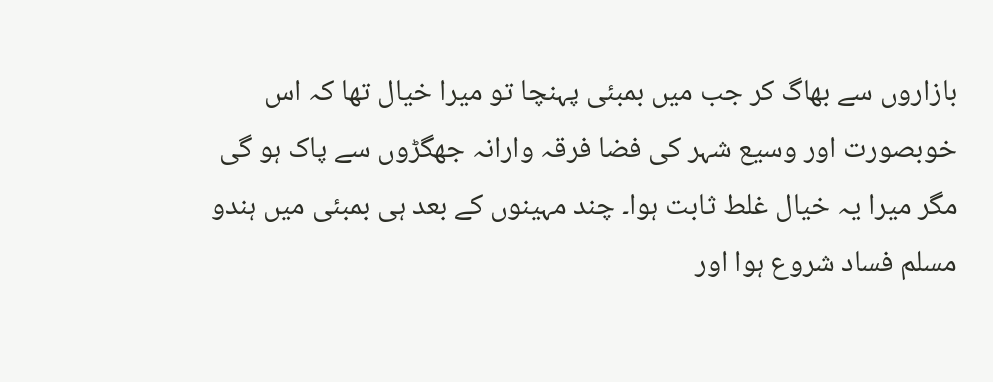بازاروں سے بھاگ کر جب میں بمبئی پہنچا تو میرا خیال تھا کہ اس خوبصورت اور وسیع شہر کی فضا فرقہ وارانہ جھگڑوں سے پاک ہو گی مگر میرا یہ خیال غلط ثابت ہوا۔ چند مہینوں کے بعد ہی بمبئی میں ہندو مسلم فساد شروع ہوا اور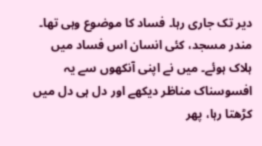دیر تک جاری رہا۔ فساد کا موضوع وہی تھا۔  مندر مسجد، کئی انسان اس فساد میں ہلاک ہوئے۔ میں نے اپنی آنکھوں سے یہ افسوسناک مناظر دیکھے اور دل ہی دل میں کڑھتا رہا، پھر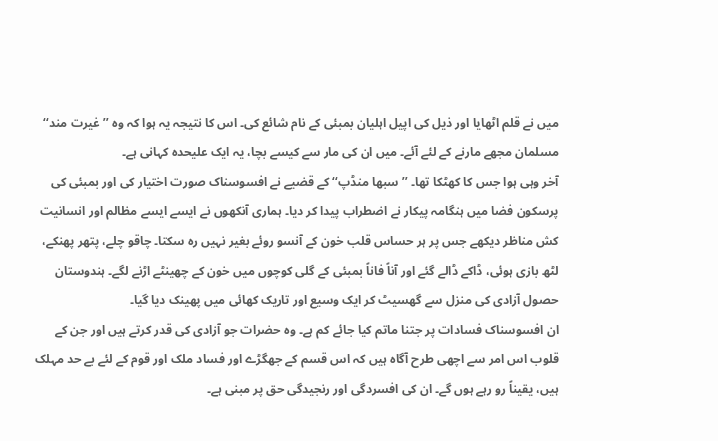میں نے قلم اٹھایا اور ذیل کی اپیل اہلیان بمبئی کے نام شائع کی۔ اس کا نتیجہ یہ ہوا کہ وہ ’’غیرت مند‘‘ مسلمان مجھے مارنے کے لئے آئے۔ میں ان کی مار سے کیسے بچا، یہ ایک علیحدہ کہانی ہے۔
آخر وہی ہوا جس کا کھٹکا تھا۔ ’’سبھا منڈپ‘‘ کے قضیے نے افسوسناک صورت اختیار کی اور بمبئی کی پرسکون فضا میں ہنگامہ پیکار نے اضطراب پیدا کر دیا۔ ہماری آنکھوں نے ایسے ایسے مظالم اور انسانیت کش مناظر دیکھے جس پر ہر حساس قلب خون کے آنسو روئے بغیر نہیں رہ سکتا۔ چاقو چلے، پتھر پھنکے، لٹھ بازی ہوئی، ڈاکے ڈالے گئے اور آناً فاناً بمبئی کے گلی کوچوں میں خون کے چھینٹے اڑنے لگے۔ ہندوستان حصول آزادی کی منزل سے گھسیٹ کر ایک وسیع اور تاریک کھائی میں پھینک دیا گیا۔
ان افسوسناک فسادات پر جتنا ماتم کیا جائے کم ہے۔ وہ حضرات جو آزادی کی قدر کرتے ہیں اور جن کے قلوب اس امر سے اچھی طرح آگاہ ہیں کہ اس قسم کے جھگڑے اور فساد ملک اور قوم کے لئے بے حد مہلک ہیں، یقیناً رو رہے ہوں گے۔ ان کی افسردگی اور رنجیدگی حق پر مبنی ہے۔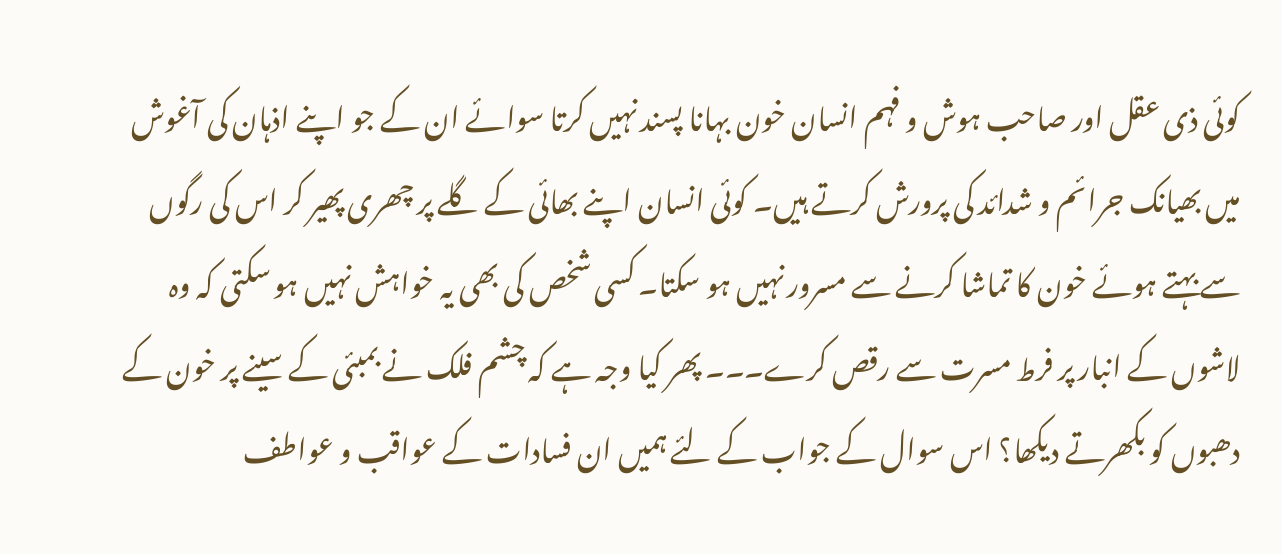کوئی ذی عقل اور صاحب ہوش و فہم انسان خون بہانا پسند نہیں کرتا سوائے ان کے جو اپنے اذہان کی آغوش میں بھیانک جرائم و شدائد کی پرورش کرتے ہیں۔ کوئی انسان اپنے بھائی کے گلے پر چھری پھیر کر اس کی رگوں سے بہتے ہوئے خون کا تماشا کرنے سے مسرور نہیں ہو سکتا۔ کسی شخص کی بھی یہ خواہش نہیں ہو سکتی کہ وہ لاشوں کے انبار پر فرط مسرت سے رقص کرے۔۔۔ پھر کیا وجہ ہے کہ چشم فلک نے بمبئی کے سینے پر خون کے دھبوں کو بکھرتے دیکھا؟ اس سوال کے جواب کے لئے ہمیں ان فسادات کے عواقب و عواطف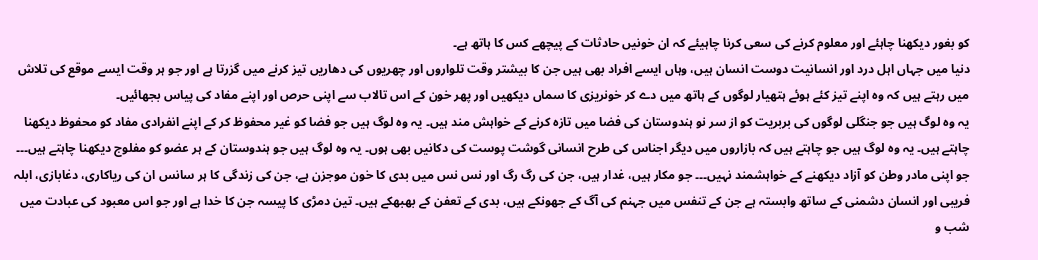کو بغور دیکھنا چاہئے اور معلوم کرنے کی سعی کرنا چاہیئے کہ ان خونیں حادثات کے پیچھے کس کا ہاتھ ہے۔
دنیا میں جہاں اہل درد اور انسانیت دوست انسان ہیں، وہاں ایسے افراد بھی ہیں جن کا بیشتر وقت تلواروں اور چھریوں کی دھاریں تیز کرنے میں گزرتا ہے اور جو ہر وقت ایسے موقع کی تلاش میں رہتے ہیں کہ وہ اپنے تیز کئے ہوئے ہتھیار لوگوں کے ہاتھ میں دے کر خونریزی کا سماں دیکھیں اور پھر خون کے اس تالاب سے اپنی حرص اور اپنے مفاد کی پیاس بجھائیں۔
یہ وہ لوگ ہیں جو جنگلی لوگوں کی بربریت کو از سر نو ہندوستان کی فضا میں تازہ کرنے کے خواہش مند ہیں۔ یہ وہ لوگ ہیں جو فضا کو غیر محفوظ کر کے اپنے انفرادی مفاد کو محفوظ دیکھنا چاہتے ہیں۔ یہ وہ لوگ ہیں جو چاہتے ہیں کہ بازاروں میں دیگر اجناس کی طرح انسانی گوشت پوست کی دکانیں بھی ہوں۔ یہ وہ لوگ ہیں جو ہندوستان کے ہر عضو کو مفلوج دیکھنا چاہتے ہیں۔۔۔ جو اپنی مادر وطن کو آزاد دیکھنے کے خواہشمند نہیں۔۔۔ جو مکار ہیں، غدار ہیں، جن کی رگ رگ اور نس نس میں بدی کا خون موجزن ہے، جن کی زندگی کا ہر سانس ان کی ریاکاری، دغابازی، ابلہ فریبی اور انسان دشمنی کے ساتھ وابستہ ہے جن کے تنفس میں جہنم کی آگ کے جھونکے ہیں، بدی کے تعفن کے بھبھکے ہیں۔ تین دمڑی کا پیسہ جن کا خدا ہے اور جو اس معبود کی عبادت میں شب و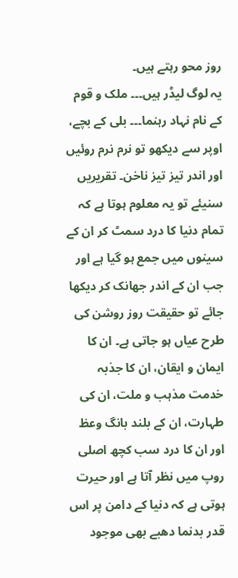روز محو رہتے ہیں۔
یہ لوگ لیڈر ہیں۔۔۔ ملک و قوم کے نام نہاد رہنما۔۔۔ بلی کے بچے، اوپر سے دیکھو تو نرم نرم روئیں اور اندر تیز تیز ناخن۔ تقریریں سنیئے تو یہ معلوم ہوتا ہے کہ تمام دنیا کا درد سمٹ کر ان کے سینوں میں جمع ہو گیا ہے اور جب ان کے اندر جھانک کر دیکھا جائے تو حقیقت روز روشن کی طرح عیاں ہو جاتی ہے۔ ان کا ایمان و ایقان، ان کا جذبہ خدمت مذہب و ملت، ان کی طہارت، ان کے بلند بانگ وعظ اور ان کا درد سب کچھ اصلی روپ میں نظر آتا ہے اور حیرت ہوتی ہے کہ دنیا کے دامن پر اس قدر بدنما دھبے بھی موجود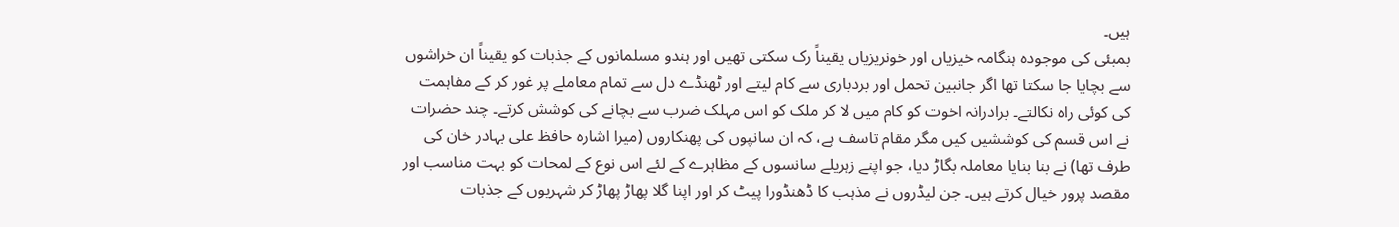ہیں۔
بمبئی کی موجودہ ہنگامہ خیزیاں اور خونریزیاں یقیناً رک سکتی تھیں اور ہندو مسلمانوں کے جذبات کو یقیناً ان خراشوں سے بچایا جا سکتا تھا اگر جانبین تحمل اور بردباری سے کام لیتے اور ٹھنڈے دل سے تمام معاملے پر غور کر کے مفاہمت کی کوئی راہ نکالتے۔ برادرانہ اخوت کو کام میں لا کر ملک کو اس مہلک ضرب سے بچانے کی کوشش کرتے۔ چند حضرات نے اس قسم کی کوششیں کیں مگر مقام تاسف ہے، کہ ان سانپوں کی پھنکاروں (میرا اشارہ حافظ علی بہادر خان کی طرف تھا) نے بنا بنایا معاملہ بگاڑ دیا، جو اپنے زہریلے سانسوں کے مظاہرے کے لئے اس نوع کے لمحات کو بہت مناسب اور مقصد پرور خیال کرتے ہیں۔ جن لیڈروں نے مذہب کا ڈھنڈورا پیٹ کر اور اپنا گلا پھاڑ پھاڑ کر شہریوں کے جذبات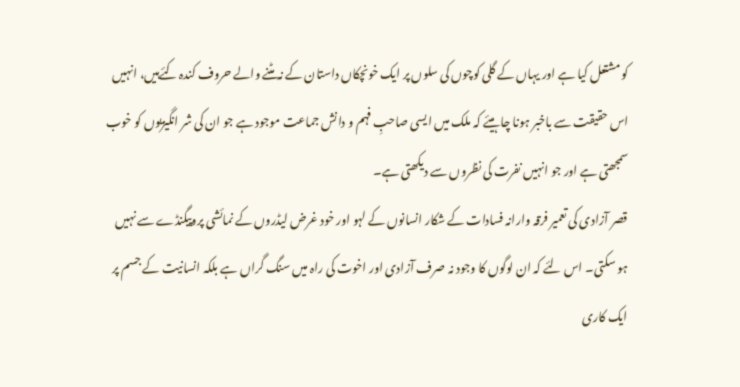کو مشتعل کیا ہے اور یہاں کے گلی کوچوں کی سلوں پر ایک خونچکاں داستان کے نہ مٹنے والے حروف کندہ کئےہیں، انہیں اس حقیقت سے باخبر ہونا چا ہیئے کہ ملک میں ایسی صاحبِ فہم و دانش جماعت موجود ہے جو ان کی شر انگیزیوں کو خوب سمجھتی ہے اور جو انہیں نفرت کی نظروں سے دیکھتی ہے۔
قصر آزادی کی تعمیر فرقہ وارانہ فسادات کے شکار انسانوں کے لہو اور خود غرض لیڈروں کے نمائشی پروپیگنڈے سے نہیں ہو سکتی۔ اس لئے کہ ان لوگوں کا وجود نہ صرف آزادی اور اخوت کی راہ میں سنگ گراں ہے بلکہ انسانیت کے جسم پر ایک کاری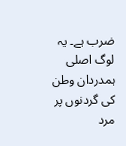ضرب ہے۔ یہ لوگ اصلی ہمدردان وطن کی گردنوں پر مرد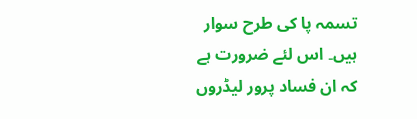تسمہ پا کی طرح سوار ہیں۔ اس لئے ضرورت ہے کہ ان فساد پرور لیڈروں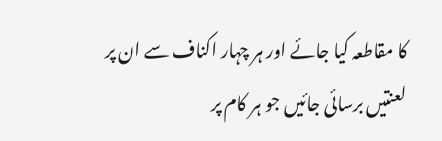کا مقاطعہ کیا جائے اور ہر چہار اکناف سے ان پر لعنتیں برسائی جائیں جو ہر کام پر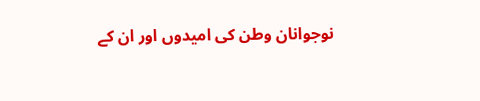نوجوانان وطن کی امیدوں اور ان کے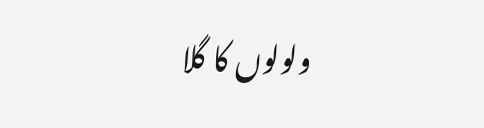ولولوں کا گلا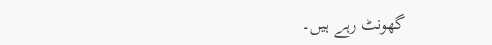گھونٹ رہے ہیں۔